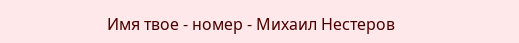Имя твое - номер - Михаил Нестеров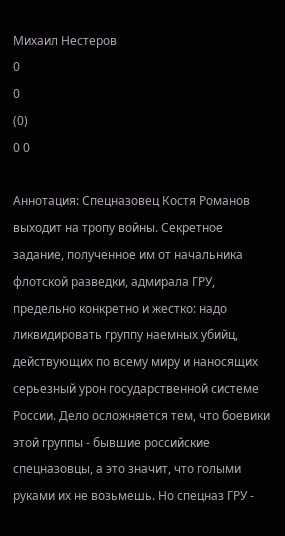Михаил Нестеров
0
0
(0)
0 0

Аннотация: Спецназовец Костя Романов выходит на тропу войны. Секретное задание, полученное им от начальника флотской разведки, адмирала ГРУ, предельно конкретно и жестко: надо ликвидировать группу наемных убийц, действующих по всему миру и наносящих серьезный урон государственной системе России. Дело осложняется тем, что боевики этой группы - бывшие российские спецназовцы, а это значит, что голыми руками их не возьмешь. Но спецназ ГРУ -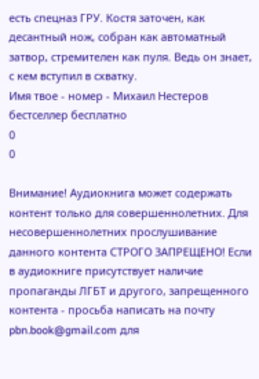есть спецназ ГРУ. Костя заточен, как десантный нож, собран как автоматный затвор, стремителен как пуля. Ведь он знает, с кем вступил в схватку.
Имя твое - номер - Михаил Нестеров бестселлер бесплатно
0
0

Внимание! Аудиокнига может содержать контент только для совершеннолетних. Для несовершеннолетних прослушивание данного контента СТРОГО ЗАПРЕЩЕНО! Если в аудиокниге присутствует наличие пропаганды ЛГБТ и другого, запрещенного контента - просьба написать на почту pbn.book@gmail.com для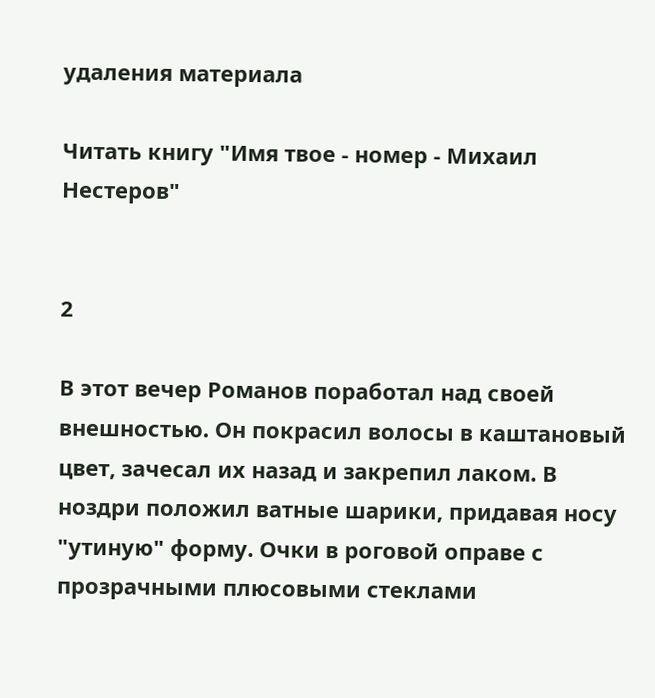удаления материала

Читать книгу "Имя твое - номер - Михаил Нестеров"


2

В этот вечер Романов поработал над своей внешностью. Он покрасил волосы в каштановый цвет, зачесал их назад и закрепил лаком. В ноздри положил ватные шарики, придавая носу "утиную" форму. Очки в роговой оправе с прозрачными плюсовыми стеклами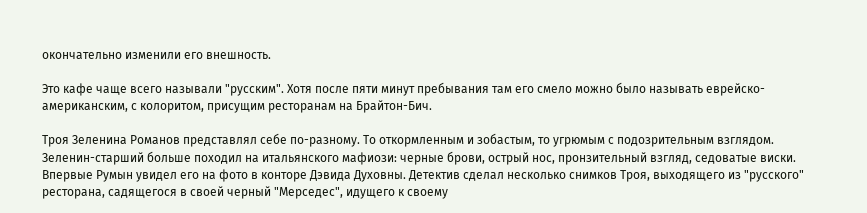окончательно изменили его внешность.

Это кафе чаще всего называли "русским". Хотя после пяти минут пребывания там его смело можно было называть еврейско-американским, с колоритом, присущим ресторанам на Брайтон-Бич.

Троя Зеленина Романов представлял себе по-разному. То откормленным и зобастым, то угрюмым с подозрительным взглядом. Зеленин-старший больше походил на итальянского мафиози: черные брови, острый нос, пронзительный взгляд, седоватые виски. Впервые Румын увидел его на фото в конторе Дэвида Духовны. Детектив сделал несколько снимков Троя, выходящего из "русского" ресторана, садящегося в своей черный "Мерседес", идущего к своему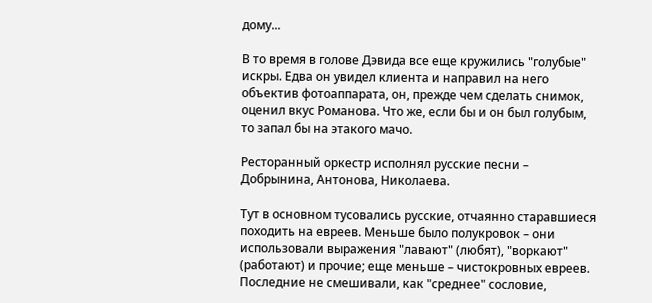дому...

В то время в голове Дэвида все еще кружились "голубые" искры. Едва он увидел клиента и направил на него объектив фотоаппарата, он, прежде чем сделать снимок, оценил вкус Романова. Что же, если бы и он был голубым, то запал бы на этакого мачо.

Ресторанный оркестр исполнял русские песни – Добрынина, Антонова, Николаева.

Тут в основном тусовались русские, отчаянно старавшиеся походить на евреев. Меньше было полукровок – они использовали выражения "лавают" (любят), "воркают" (работают) и прочие; еще меньше – чистокровных евреев. Последние не смешивали, как "среднее" сословие,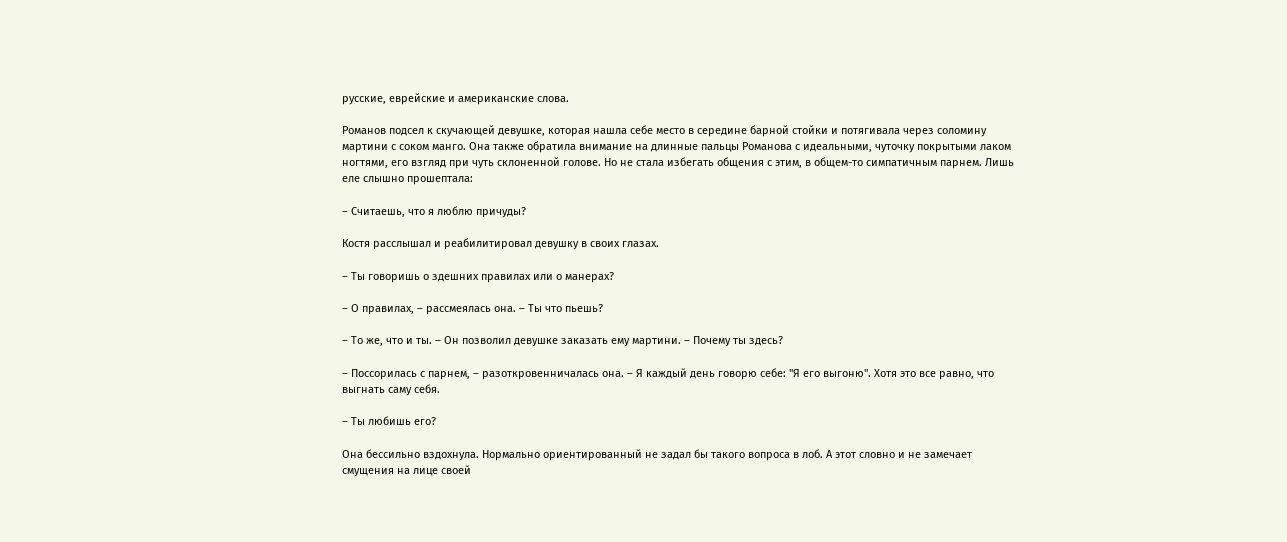русские, еврейские и американские слова.

Романов подсел к скучающей девушке, которая нашла себе место в середине барной стойки и потягивала через соломину мартини с соком манго. Она также обратила внимание на длинные пальцы Романова с идеальными, чуточку покрытыми лаком ногтями, его взгляд при чуть склоненной голове. Но не стала избегать общения с этим, в общем-то симпатичным парнем. Лишь еле слышно прошептала:

– Считаешь, что я люблю причуды?

Костя расслышал и реабилитировал девушку в своих глазах.

– Ты говоришь о здешних правилах или о манерах?

– О правилах, – рассмеялась она. – Ты что пьешь?

– То же, что и ты. – Он позволил девушке заказать ему мартини. – Почему ты здесь?

– Поссорилась с парнем, – разоткровенничалась она. – Я каждый день говорю себе: "Я его выгоню". Хотя это все равно, что выгнать саму себя.

– Ты любишь его?

Она бессильно вздохнула. Нормально ориентированный не задал бы такого вопроса в лоб. А этот словно и не замечает смущения на лице своей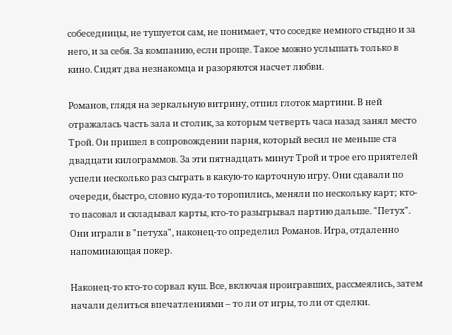собеседницы, не тушуется сам, не понимает, что соседке немного стыдно и за него, и за себя. За компанию, если проще. Такое можно услышать только в кино. Сидят два незнакомца и разоряются насчет любви.

Романов, глядя на зеркальную витрину, отпил глоток мартини. В ней отражалась часть зала и столик, за которым четверть часа назад занял место Трой. Он пришел в сопровождении парня, который весил не меньше ста двадцати килограммов. За эти пятнадцать минут Трой и трое его приятелей успели несколько раз сыграть в какую-то карточную игру. Они сдавали по очереди, быстро, словно куда-то торопились, меняли по нескольку карт; кто-то пасовал и складывал карты, кто-то разыгрывал партию дальше. "Петух". Они играли в "петуха", наконец-то определил Романов. Игра, отдаленно напоминающая покер.

Наконец-то кто-то сорвал куш. Все, включая проигравших, рассмеялись, затем начали делиться впечатлениями – то ли от игры, то ли от сделки.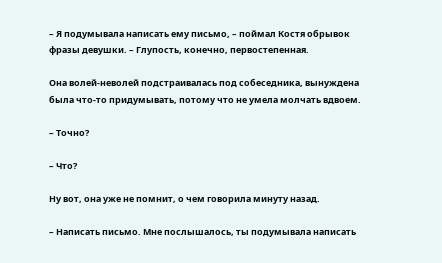– Я подумывала написать ему письмо, – поймал Костя обрывок фразы девушки. – Глупость, конечно, первостепенная.

Она волей-неволей подстраивалась под собеседника, вынуждена была что-то придумывать, потому что не умела молчать вдвоем.

– Точно?

– Что?

Ну вот, она уже не помнит, о чем говорила минуту назад.

– Написать письмо. Мне послышалось, ты подумывала написать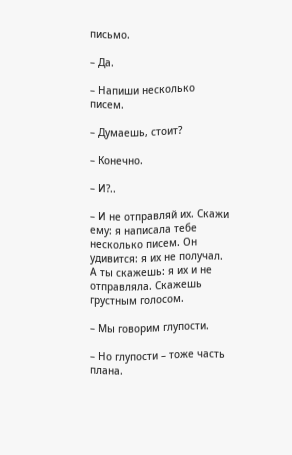письмо.

– Да.

– Напиши несколько писем.

– Думаешь, стоит?

– Конечно.

– И?..

– И не отправляй их. Скажи ему: я написала тебе несколько писем. Он удивится: я их не получал. А ты скажешь: я их и не отправляла. Скажешь грустным голосом.

– Мы говорим глупости.

– Но глупости – тоже часть плана.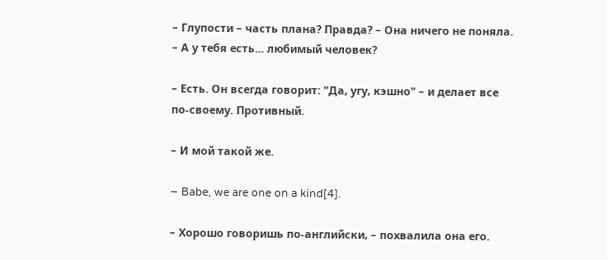– Глупости – часть плана? Правда? – Она ничего не поняла. – А у тебя есть... любимый человек?

– Есть. Он всегда говорит: "Да, угу, кэшно" – и делает все по-своему. Противный.

– И мой такой же.

– Babe, we are one on a kind[4].

– Хорошо говоришь по-английски, – похвалила она его.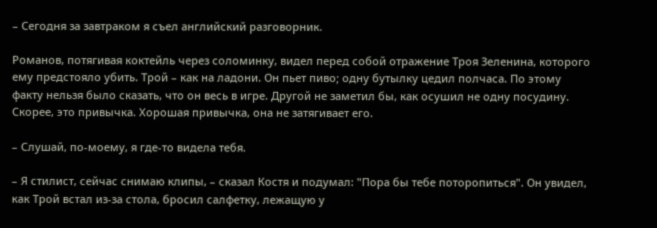– Сегодня за завтраком я съел английский разговорник.

Романов, потягивая коктейль через соломинку, видел перед собой отражение Троя Зеленина, которого ему предстояло убить. Трой – как на ладони. Он пьет пиво; одну бутылку цедил полчаса. По этому факту нельзя было сказать, что он весь в игре. Другой не заметил бы, как осушил не одну посудину. Скорее, это привычка. Хорошая привычка, она не затягивает его.

– Слушай, по-моему, я где-то видела тебя.

– Я стилист, сейчас снимаю клипы, – сказал Костя и подумал: "Пора бы тебе поторопиться". Он увидел, как Трой встал из-за стола, бросил салфетку, лежащую у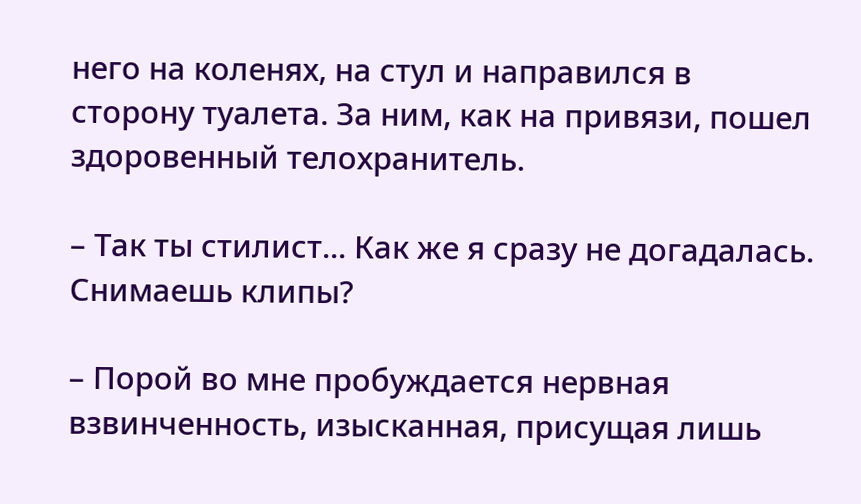него на коленях, на стул и направился в сторону туалета. За ним, как на привязи, пошел здоровенный телохранитель.

– Так ты стилист... Как же я сразу не догадалась. Снимаешь клипы?

– Порой во мне пробуждается нервная взвинченность, изысканная, присущая лишь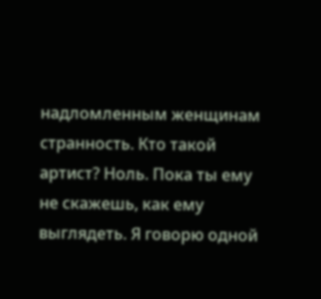надломленным женщинам странность. Кто такой артист? Ноль. Пока ты ему не скажешь, как ему выглядеть. Я говорю одной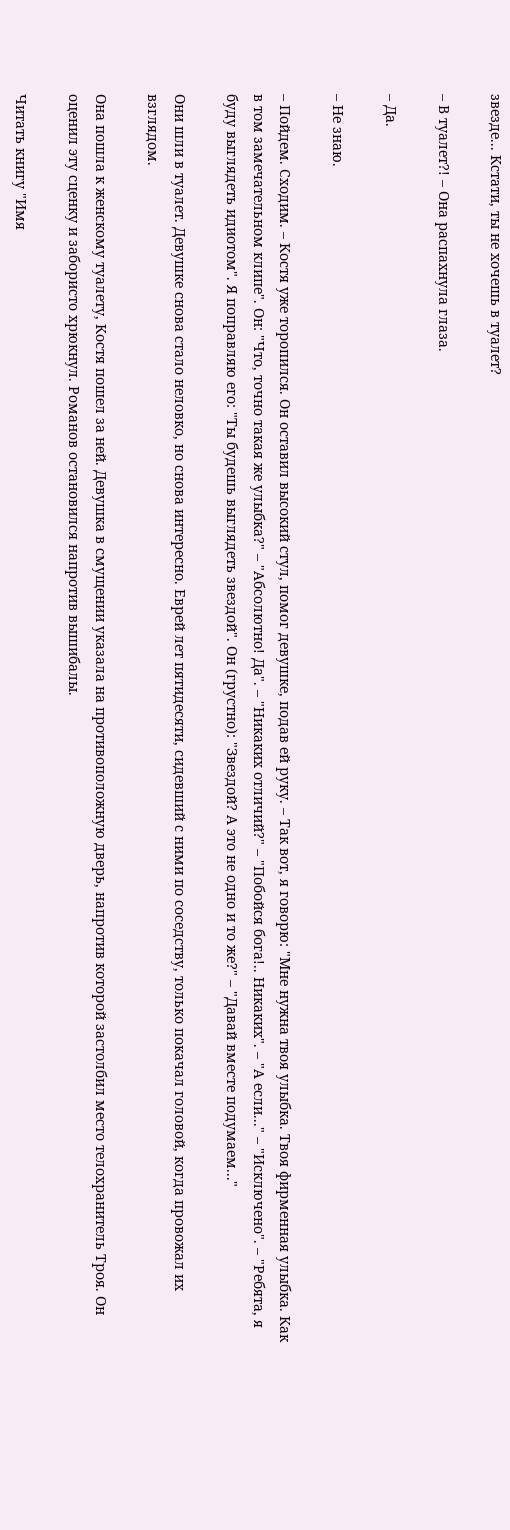звезде... Кстати, ты не хочешь в туалет?

– В туалет?! – Она распахнула глаза.

– Да.

– Не знаю.

– Пойдем. Сходим. – Костя уже торопился. Он оставил высокий стул, помог девушке, подав ей руку. – Так вот, я говорю: "Мне нужна твоя улыбка. Твоя фирменная улыбка. Как в том замечательном клипе". Он: "Что, точно такая же улыбка?" – "Абсолютно! Да". – "Никаких отличий?" – "Побойся бога!.. Никаких". – "А если..." – "Исключено". – "Ребята, я буду выглядеть идиотом". Я поправляю его: "Ты будешь выглядеть звездой". Он (грустно): "Звездой? А это не одно и то же?" – "Давай вместе подумаем..."

Они шли в туалет. Девушке снова стало неловко, но снова интересно. Еврей лет пятидесяти, сидевший с ними по соседству, только покачал головой, когда провожал их взглядом.

Она пошла к женскому туалету, Костя пошел за ней. Девушка в смущении указала на противоположную дверь, напротив которой застолбил место телохранитель Троя. Он оценил эту сценку и забористо хрюкнул. Романов остановился напротив вышибалы.

Читать книгу "Имя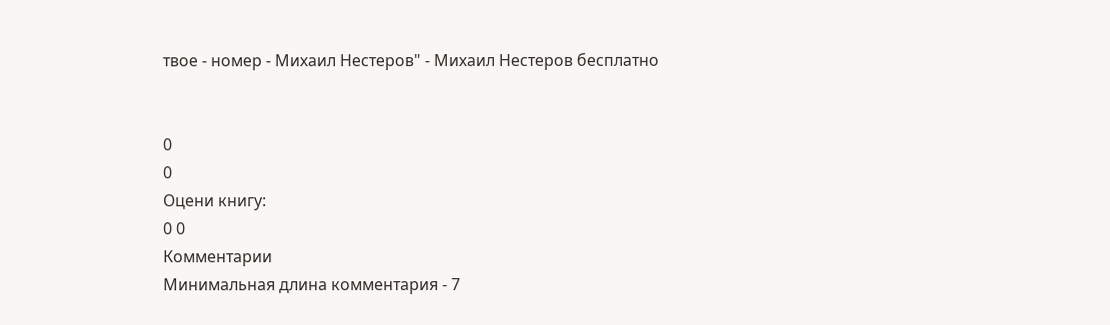твое - номер - Михаил Нестеров" - Михаил Нестеров бесплатно


0
0
Оцени книгу:
0 0
Комментарии
Минимальная длина комментария - 7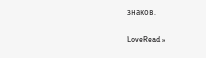знаков.


LoveRead »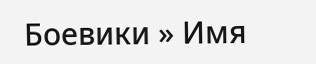Боевики » Имя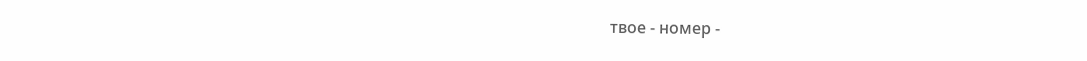твое - номер -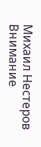Михаил Нестеров
Внимание